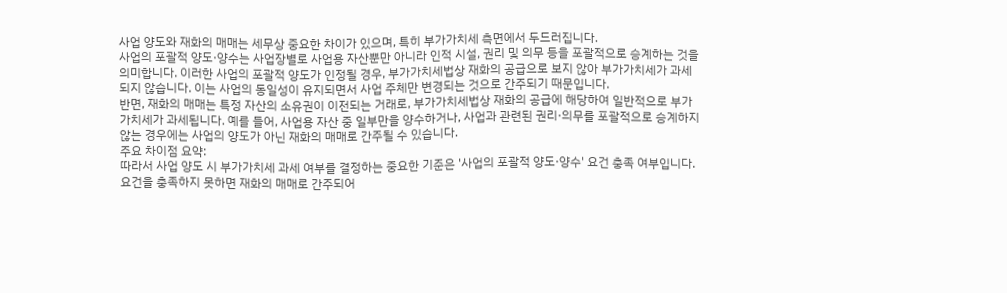사업 양도와 재화의 매매는 세무상 중요한 차이가 있으며, 특히 부가가치세 측면에서 두드러집니다.
사업의 포괄적 양도·양수는 사업장별로 사업용 자산뿐만 아니라 인적 시설, 권리 및 의무 등을 포괄적으로 승계하는 것을 의미합니다. 이러한 사업의 포괄적 양도가 인정될 경우, 부가가치세법상 재화의 공급으로 보지 않아 부가가치세가 과세되지 않습니다. 이는 사업의 동일성이 유지되면서 사업 주체만 변경되는 것으로 간주되기 때문입니다.
반면, 재화의 매매는 특정 자산의 소유권이 이전되는 거래로, 부가가치세법상 재화의 공급에 해당하여 일반적으로 부가가치세가 과세됩니다. 예를 들어, 사업용 자산 중 일부만을 양수하거나, 사업과 관련된 권리·의무를 포괄적으로 승계하지 않는 경우에는 사업의 양도가 아닌 재화의 매매로 간주될 수 있습니다.
주요 차이점 요약:
따라서 사업 양도 시 부가가치세 과세 여부를 결정하는 중요한 기준은 '사업의 포괄적 양도·양수' 요건 충족 여부입니다. 요건을 충족하지 못하면 재화의 매매로 간주되어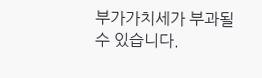부가가치세가 부과될 수 있습니다.